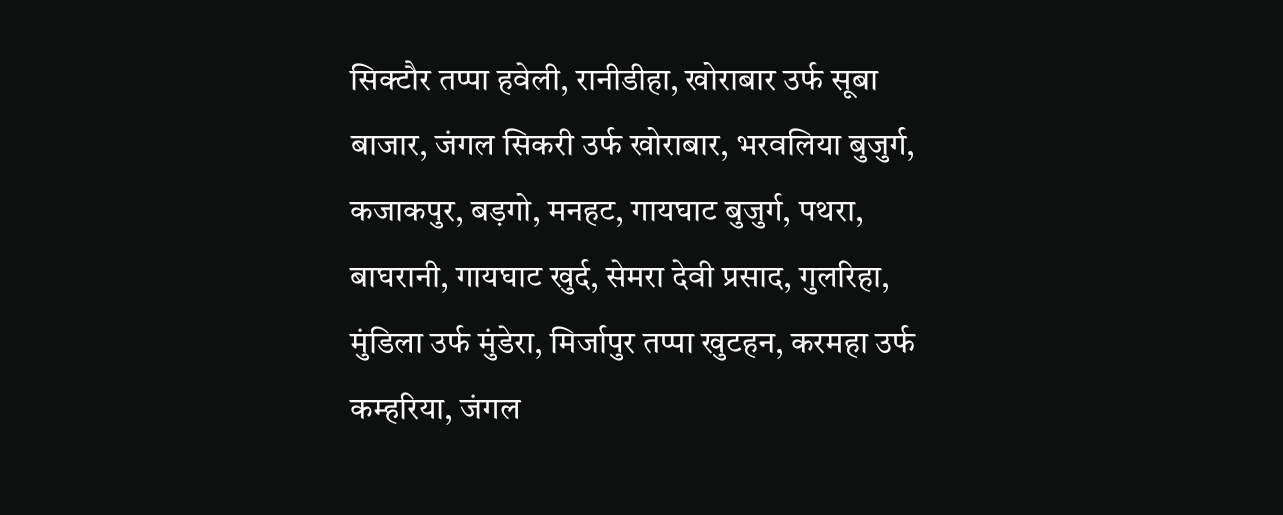सिक्टौर तप्पा हवेली, रानीडीहा, खोराबार उर्फ सूबा बाजार, जंगल सिकरी उर्फ खोराबार, भरवलिया बुजुर्ग, कजाकपुर, बड़गो, मनहट, गायघाट बुजुर्ग, पथरा, बाघरानी, गायघाट खुर्द, सेमरा देवी प्रसाद, गुलरिहा, मुंडिला उर्फ मुंडेरा, मिर्जापुर तप्पा खुटहन, करमहा उर्फ कम्हरिया, जंगल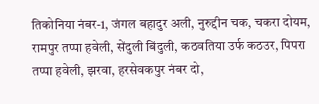तिकोनिया नंबर-1, जंगल बहादुर अली, नुरुद्दीन चक, चकरा दोयम, रामपुर तप्पा हवेली, सेंदुली बिंदुली, कठवतिया उर्फ कठउर, पिपरा तप्पा हवेली, झरवा, हरसेवकपुर नंबर दो,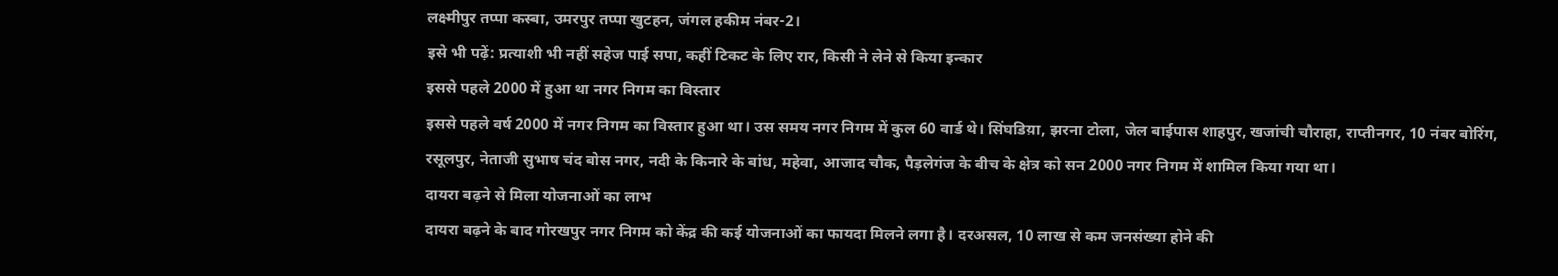लक्ष्मीपुर तप्पा कस्बा, उमरपुर तप्पा खुटहन, जंगल हकीम नंबर-2।
इसे भी पढ़ें: प्रत्याशी भी नहीं सहेज पाई सपा, कहीं टिकट के लिए रार, किसी ने लेने से किया इन्कार
इससे पहले 2000 में हुआ था नगर निगम का विस्तार
इससे पहले वर्ष 2000 में नगर निगम का विस्तार हुआ था। उस समय नगर निगम में कुल 60 वार्ड थे। सिंघडिय़ा, झरना टोला, जेल बाईपास शाहपुर, खजांची चौराहा, राप्तीनगर, 10 नंबर बोरिंग, रसूलपुर, नेताजी सुभाष चंद बोस नगर, नदी के किनारे के बांध, महेवा, आजाद चौक, पैड़लेगंज के बीच के क्षेत्र को सन 2000 नगर निगम में शामिल किया गया था।
दायरा बढ़ने से मिला योजनाओं का लाभ
दायरा बढ़ने के बाद गोरखपुर नगर निगम को केंद्र की कई योजनाओं का फायदा मिलने लगा है। दरअसल, 10 लाख से कम जनसंख्या होने की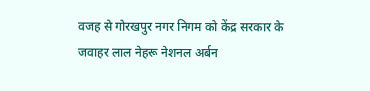वजह से गोरखपुर नगर निगम को केंद्र सरकार के जवाहर लाल नेहरू नेशनल अर्बन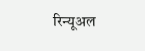रिन्यूअल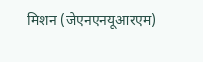मिशन (जेएनएनयूआरएम)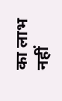का लाभ नहीं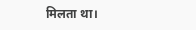मिलता था।